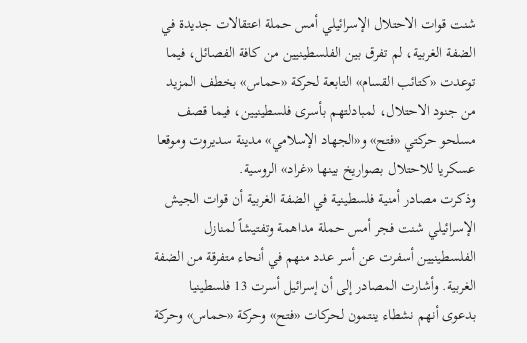شنت قوات الاحتلال الإسرائيلي أمس حملة اعتقالات جديدة في الضفة الغربية، لم تفرق بين الفلسطينيين من كافة الفصائل، فيما توعدت «كتائب القسام» التابعة لحركة «حماس» بخطف المزيد من جنود الاحتلال، لمبادلتهم بأسرى فلسطينيين، فيما قصف مسلحو حركتي «فتح» و«الجهاد الإسلامي» مدينة سديروت وموقعا عسكريا للاحتلال بصواريخ بينها «غراد» الروسية.
وذكرت مصادر أمنية فلسطينية في الضفة الغربية أن قوات الجيش الإسرائيلي شنت فجر أمس حملة مداهمة وتفتيشاً لمنازل الفلسطينيين أسفرت عن أسر عدد منهم في أنحاء متفرقة من الضفة الغربية. وأشارت المصادر إلى أن إسرائيل أسرت 13 فلسطينيا بدعوى أنهم نشطاء ينتمون لحركات «فتح» وحركة «حماس» وحركة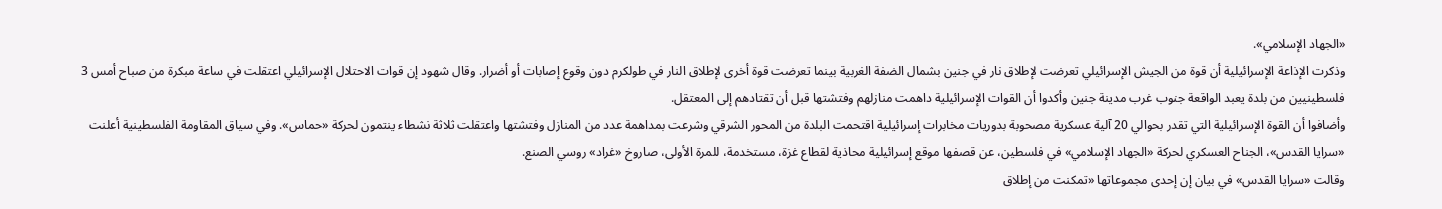«الجهاد الإسلامي».
وذكرت الإذاعة الإسرائيلية أن قوة من الجيش الإسرائيلي تعرضت لإطلاق نار في جنين بشمال الضفة الغربية بينما تعرضت قوة أخرى لإطلاق النار في طولكرم دون وقوع إصابات أو أضرار. وقال شهود إن قوات الاحتلال الإسرائيلي اعتقلت في ساعة مبكرة من صباح أمس 3 فلسطينيين من بلدة يعبد الواقعة جنوب غرب مدينة جنين وأكدوا أن القوات الإسرائيلية داهمت منازلهم وفتشتها قبل أن تقتادهم إلى المعتقل.
وأضافوا أن القوة الإسرائيلية التي تقدر بحوالي 20 آلية عسكرية مصحوبة بدوريات مخابرات إسرائيلية اقتحمت البلدة من المحور الشرقي وشرعت بمداهمة عدد من المنازل وفتشتها واعتقلت ثلاثة نشطاء ينتمون لحركة «حماس». وفي سياق المقاومة الفلسطينية أعلنت «سرايا القدس»، الجناح العسكري لحركة «الجهاد الإسلامي» في فلسطين، عن قصفها موقع إسرائيلية محاذية لقطاع غزة، مستخدمة، للمرة الأولى، صاروخ «غراد» روسي الصنع.
وقالت «سرايا القدس» في بيان إن إحدى مجموعاتها «تمكنت من إطلاق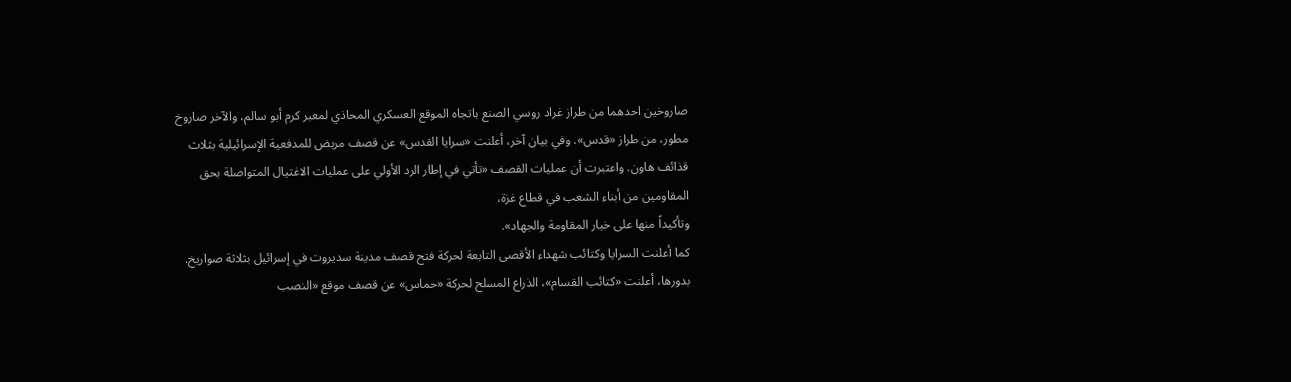صاروخين احدهما من طراز غراد روسي الصنع باتجاه الموقع العسكري المحاذي لمعبر كرم أبو سالم، والآخر صاروخ مطور، من طراز «قدس». وفي بيان آخر، أعلنت «سرايا القدس» عن قصف مربض للمدفعية الإسرائيلية بثلاث قذائف هاون. واعتبرت أن عمليات القصف «تأتي في إطار الرد الأولي على عمليات الاغتيال المتواصلة بحق المقاومين من أبناء الشعب في قطاع غزة،
وتأكيداً منها على خيار المقاومة والجهاد».
كما أعلنت السرايا وكتائب شهداء الأقصى التابعة لحركة فتح قصف مدينة سديروت في إسرائيل بثلاثة صواريخ. بدورها، أعلنت «كتائب القسام»، الذراع المسلح لحركة «حماس» عن قصف موقع «النصب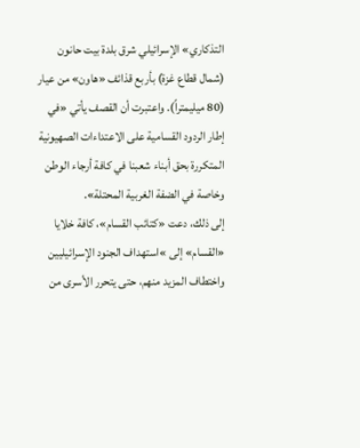التذكاري» الإسرائيلي شرق بلدة بيت حانون (شمال قطاع غزة) بأربع قذائف «هاون» من عيار (80 ميليمتراً). واعتبرت أن القصف يأتي «في إطار الردود القسامية على الاعتداءات الصهيونية المتكررة بحق أبناء شعبنا في كافة أرجاء الوطن وخاصة في الضفة الغربية المحتلة».
إلى ذلك، دعت «كتائب القسام»، كافة خلايا «القسام» إلى »استهداف الجنود الإسرائيليين واختطاف المزيد منهم، حتى يتحرر الأسرى من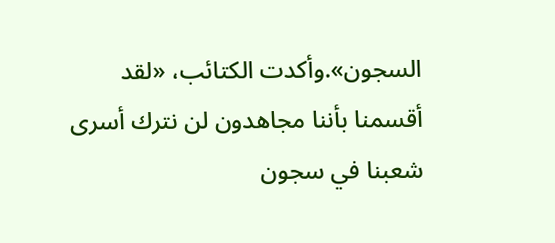السجون».وأكدت الكتائب، «لقد أقسمنا بأننا مجاهدون لن نترك أسرى شعبنا في سجون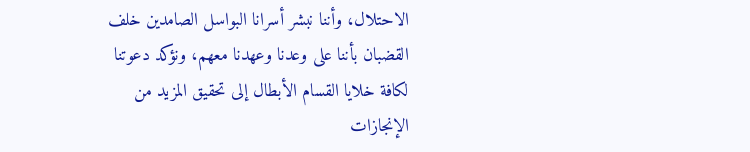الاحتلال، وأننا نبشر أسرانا البواسل الصامدين خلف القضبان بأننا على وعدنا وعهدنا معهم، ونؤكد دعوتنا لكافة خلايا القسام الأبطال إلى تحقيق المزيد من الإنجازات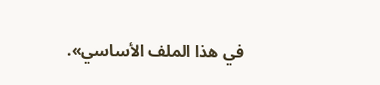في هذا الملف الأساسي».